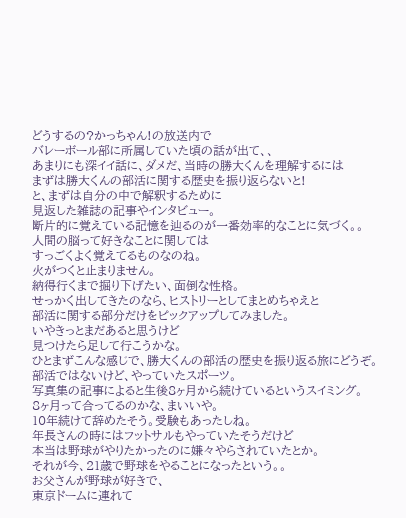どうするの?かっちゃん!の放送内で
バレーボール部に所属していた頃の話が出て、、
あまりにも深イイ話に、ダメだ、当時の勝大くんを理解するには
まずは勝大くんの部活に関する歴史を振り返らないと!
と、まずは自分の中で解釈するために
見返した雑誌の記事やインタビュー。
断片的に覚えている記憶を辿るのが一番効率的なことに気づく。。
人間の脳って好きなことに関しては
すっごくよく覚えてるものなのね。
火がつくと止まりません。
納得行くまで掘り下げたい、面倒な性格。
せっかく出してきたのなら、ヒストリーとしてまとめちゃえと
部活に関する部分だけをピックアップしてみました。
いやきっとまだあると思うけど
見つけたら足して行こうかな。
ひとまずこんな感じで、勝大くんの部活の歴史を振り返る旅にどうぞ。
部活ではないけど、やっていたスポーツ。
写真集の記事によると生後8ヶ月から続けているというスイミング。
8ヶ月って合ってるのかな、まいいや。
10年続けて辞めたそう。受験もあったしね。
年長さんの時にはフットサルもやっていたそうだけど
本当は野球がやりたかったのに嫌々やらされていたとか。
それが今、21歳で野球をやることになったという。。
お父さんが野球が好きで、
東京ドームに連れて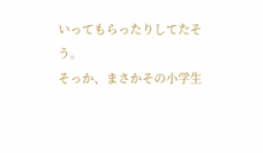いってもらったりしてたそう。
そっか、まさかその小学生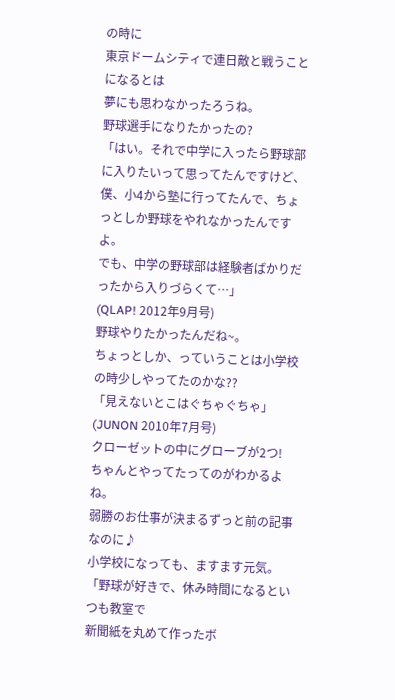の時に
東京ドームシティで連日敵と戦うことになるとは
夢にも思わなかったろうね。
野球選手になりたかったの?
「はい。それで中学に入ったら野球部に入りたいって思ってたんですけど、
僕、小4から塾に行ってたんで、ちょっとしか野球をやれなかったんですよ。
でも、中学の野球部は経験者ばかりだったから入りづらくて…」
(QLAP! 2012年9月号)
野球やりたかったんだね~。
ちょっとしか、っていうことは小学校の時少しやってたのかな??
「見えないとこはぐちゃぐちゃ」
(JUNON 2010年7月号)
クローゼットの中にグローブが2つ!
ちゃんとやってたってのがわかるよね。
弱勝のお仕事が決まるずっと前の記事なのに♪
小学校になっても、ますます元気。
「野球が好きで、休み時間になるといつも教室で
新聞紙を丸めて作ったボ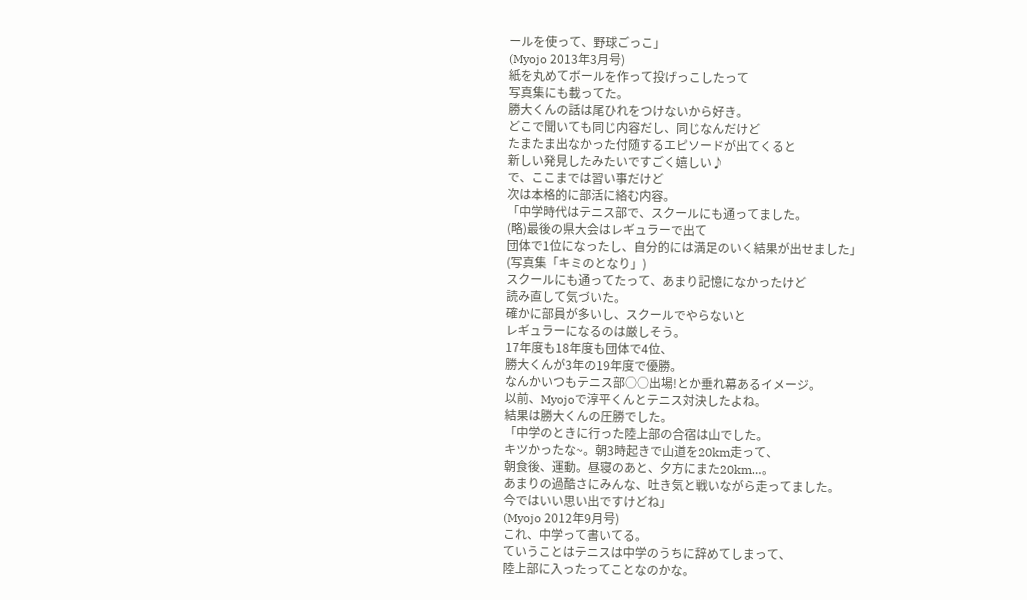ールを使って、野球ごっこ」
(Myojo 2013年3月号)
紙を丸めてボールを作って投げっこしたって
写真集にも載ってた。
勝大くんの話は尾ひれをつけないから好き。
どこで聞いても同じ内容だし、同じなんだけど
たまたま出なかった付随するエピソードが出てくると
新しい発見したみたいですごく嬉しい♪
で、ここまでは習い事だけど
次は本格的に部活に絡む内容。
「中学時代はテニス部で、スクールにも通ってました。
(略)最後の県大会はレギュラーで出て
団体で1位になったし、自分的には満足のいく結果が出せました」
(写真集「キミのとなり」)
スクールにも通ってたって、あまり記憶になかったけど
読み直して気づいた。
確かに部員が多いし、スクールでやらないと
レギュラーになるのは厳しそう。
17年度も18年度も団体で4位、
勝大くんが3年の19年度で優勝。
なんかいつもテニス部○○出場!とか垂れ幕あるイメージ。
以前、Myojoで淳平くんとテニス対決したよね。
結果は勝大くんの圧勝でした。
「中学のときに行った陸上部の合宿は山でした。
キツかったな~。朝3時起きで山道を20km走って、
朝食後、運動。昼寝のあと、夕方にまた20km…。
あまりの過酷さにみんな、吐き気と戦いながら走ってました。
今ではいい思い出ですけどね」
(Myojo 2012年9月号)
これ、中学って書いてる。
ていうことはテニスは中学のうちに辞めてしまって、
陸上部に入ったってことなのかな。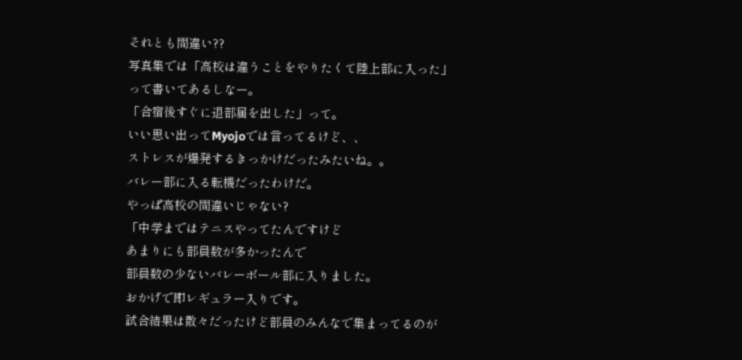それとも間違い??
写真集では「高校は違うことをやりたくて陸上部に入った」
って書いてあるしなー。
「合宿後すぐに退部届を出した」って。
いい思い出ってMyojoでは言ってるけど、、
ストレスが爆発するきっかけだったみたいね。。
バレー部に入る転機だったわけだ。
やっぱ高校の間違いじゃない?
「中学まではテニスやってたんですけど
あまりにも部員数が多かったんで
部員数の少ないバレーボール部に入りました。
おかげで即レギュラー入りです。
試合結果は散々だったけど部員のみんなで集まってるのが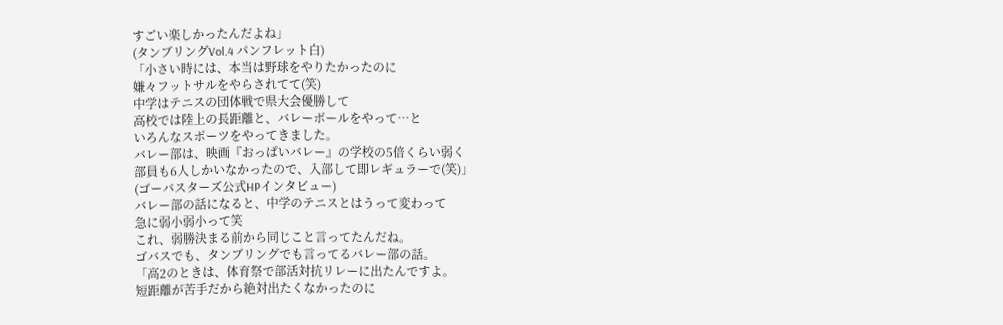すごい楽しかったんだよね」
(タンブリングVol.4 パンフレット白)
「小さい時には、本当は野球をやりたかったのに
嫌々フットサルをやらされてて(笑)
中学はテニスの団体戦で県大会優勝して
高校では陸上の長距離と、バレーボールをやって…と
いろんなスポーツをやってきました。
バレー部は、映画『おっぱいバレー』の学校の5倍くらい弱く
部員も6人しかいなかったので、入部して即レギュラーで(笑)」
(ゴーバスターズ公式HPインタビュー)
バレー部の話になると、中学のテニスとはうって変わって
急に弱小弱小って笑
これ、弱勝決まる前から同じこと言ってたんだね。
ゴバスでも、タンブリングでも言ってるバレー部の話。
「高2のときは、体育祭で部活対抗リレーに出たんですよ。
短距離が苦手だから絶対出たくなかったのに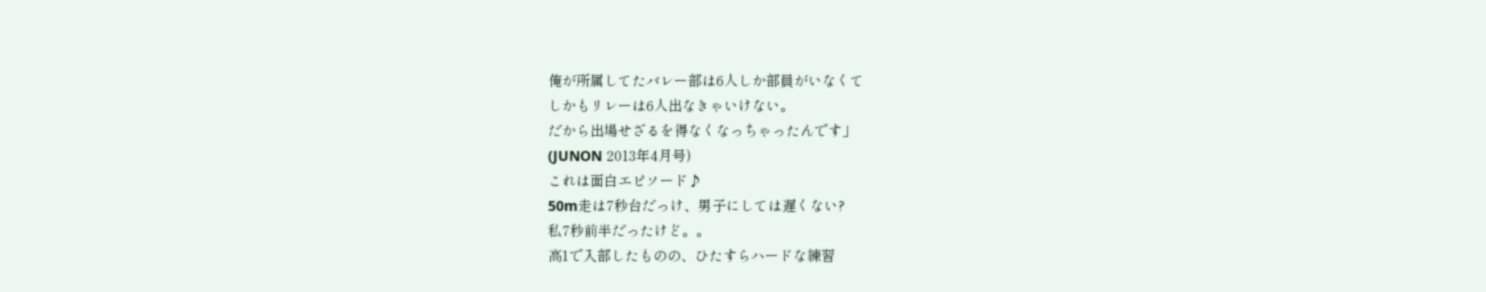俺が所属してたバレー部は6人しか部員がいなくて
しかもリレーは6人出なきゃいけない。
だから出場せざるを得なくなっちゃったんです」
(JUNON 2013年4月号)
これは面白エピソード♪
50m走は7秒台だっけ、男子にしては遅くない?
私7秒前半だったけど。。
高1で入部したものの、ひたすらハードな練習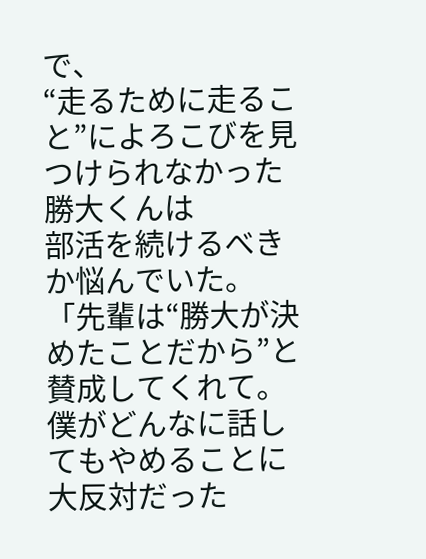で、
“走るために走ること”によろこびを見つけられなかった勝大くんは
部活を続けるべきか悩んでいた。
「先輩は“勝大が決めたことだから”と賛成してくれて。
僕がどんなに話してもやめることに大反対だった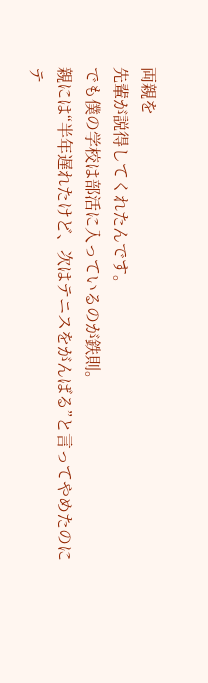両親を
先輩が説得してくれたんです。
でも僕の学校は部活に入っているのが鉄則。
親には“半年遅れたけど、次はテニスをがんばる”と言ってやめたのに
テ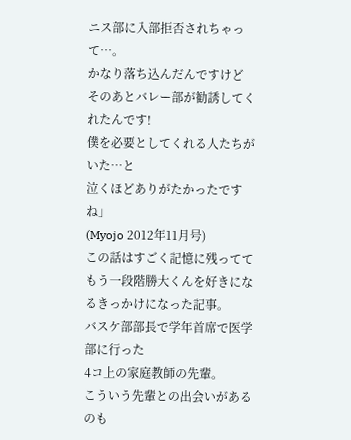ニス部に入部拒否されちゃって…。
かなり落ち込んだんですけど
そのあとバレー部が勧誘してくれたんです!
僕を必要としてくれる人たちがいた…と
泣くほどありがたかったですね」
(Myojo 2012年11月号)
この話はすごく記憶に残ってて
もう一段階勝大くんを好きになるきっかけになった記事。
バスケ部部長で学年首席で医学部に行った
4コ上の家庭教師の先輩。
こういう先輩との出会いがあるのも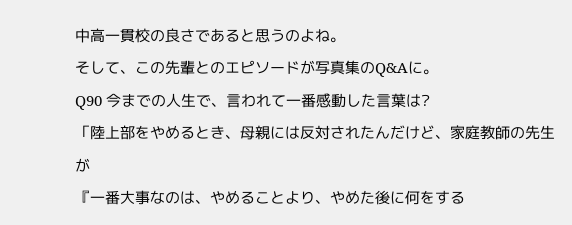中高一貫校の良さであると思うのよね。
そして、この先輩とのエピソードが写真集のQ&Aに。
Q90 今までの人生で、言われて一番感動した言葉は?
「陸上部をやめるとき、母親には反対されたんだけど、家庭教師の先生が
『一番大事なのは、やめることより、やめた後に何をする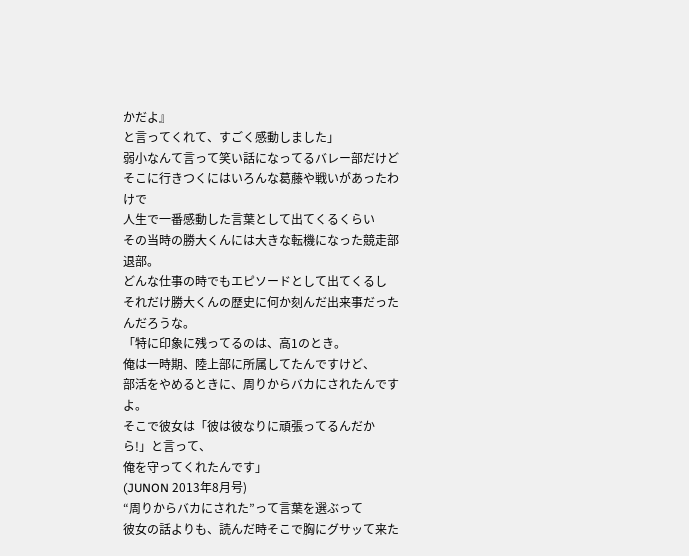かだよ』
と言ってくれて、すごく感動しました」
弱小なんて言って笑い話になってるバレー部だけど
そこに行きつくにはいろんな葛藤や戦いがあったわけで
人生で一番感動した言葉として出てくるくらい
その当時の勝大くんには大きな転機になった競走部退部。
どんな仕事の時でもエピソードとして出てくるし
それだけ勝大くんの歴史に何か刻んだ出来事だったんだろうな。
「特に印象に残ってるのは、高1のとき。
俺は一時期、陸上部に所属してたんですけど、
部活をやめるときに、周りからバカにされたんですよ。
そこで彼女は「彼は彼なりに頑張ってるんだから!」と言って、
俺を守ってくれたんです」
(JUNON 2013年8月号)
“周りからバカにされた”って言葉を選ぶって
彼女の話よりも、読んだ時そこで胸にグサッて来た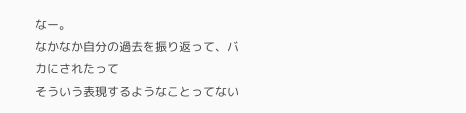なー。
なかなか自分の過去を振り返って、バカにされたって
そういう表現するようなことってない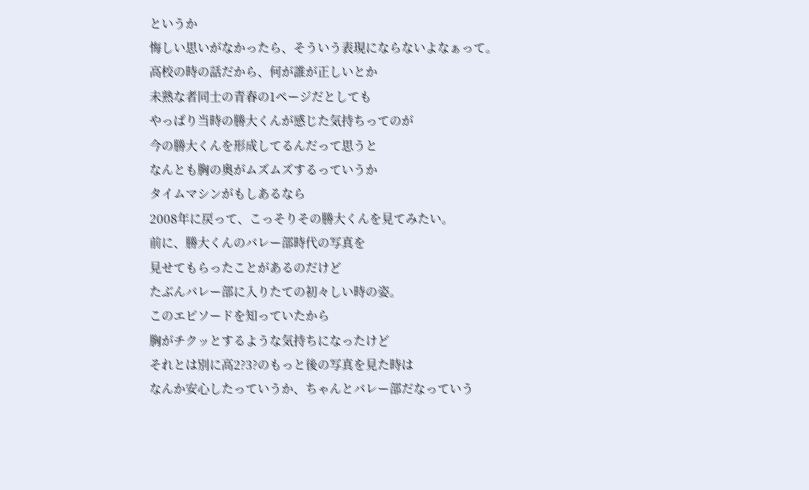というか
悔しい思いがなかったら、そういう表現にならないよなぁって。
高校の時の話だから、何が誰が正しいとか
未熟な者同士の青春の1ページだとしても
やっぱり当時の勝大くんが感じた気持ちってのが
今の勝大くんを形成してるんだって思うと
なんとも胸の奥がムズムズするっていうか
タイムマシンがもしあるなら
2008年に戻って、こっそりその勝大くんを見てみたい。
前に、勝大くんのバレー部時代の写真を
見せてもらったことがあるのだけど
たぶんバレー部に入りたての初々しい時の姿。
このエピソードを知っていたから
胸がチクッとするような気持ちになったけど
それとは別に高2?3?のもっと後の写真を見た時は
なんか安心したっていうか、ちゃんとバレー部だなっていう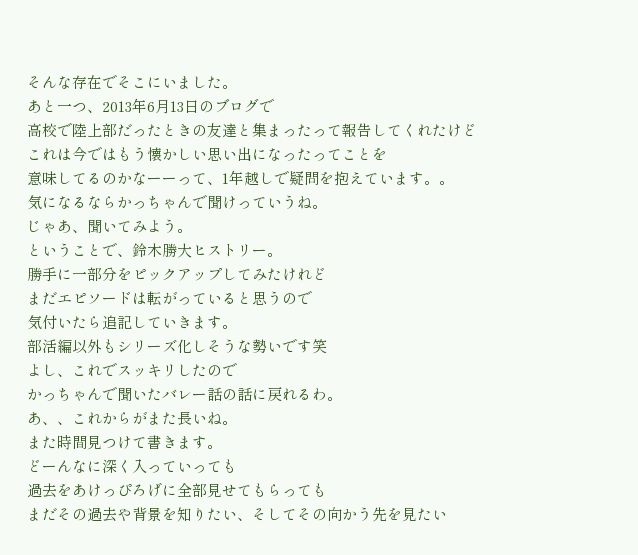そんな存在でそこにいました。
あと一つ、2013年6月13日のブログで
高校で陸上部だったときの友達と集まったって報告してくれたけど
これは今ではもう懐かしい思い出になったってことを
意味してるのかなーーって、1年越しで疑問を抱えています。。
気になるならかっちゃんで聞けっていうね。
じゃあ、聞いてみよう。
ということで、鈴木勝大ヒストリー。
勝手に一部分をピックアップしてみたけれど
まだエピソードは転がっていると思うので
気付いたら追記していきます。
部活編以外もシリーズ化しそうな勢いです笑
よし、これでスッキリしたので
かっちゃんで聞いたバレー話の話に戻れるわ。
あ、、これからがまた長いね。
また時間見つけて書きます。
どーんなに深く入っていっても
過去をあけっぴろげに全部見せてもらっても
まだその過去や背景を知りたい、そしてその向かう先を見たい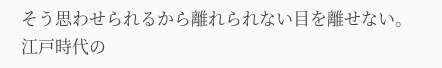そう思わせられるから離れられない目を離せない。
江戸時代の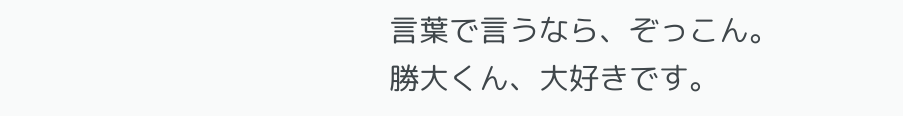言葉で言うなら、ぞっこん。
勝大くん、大好きです。